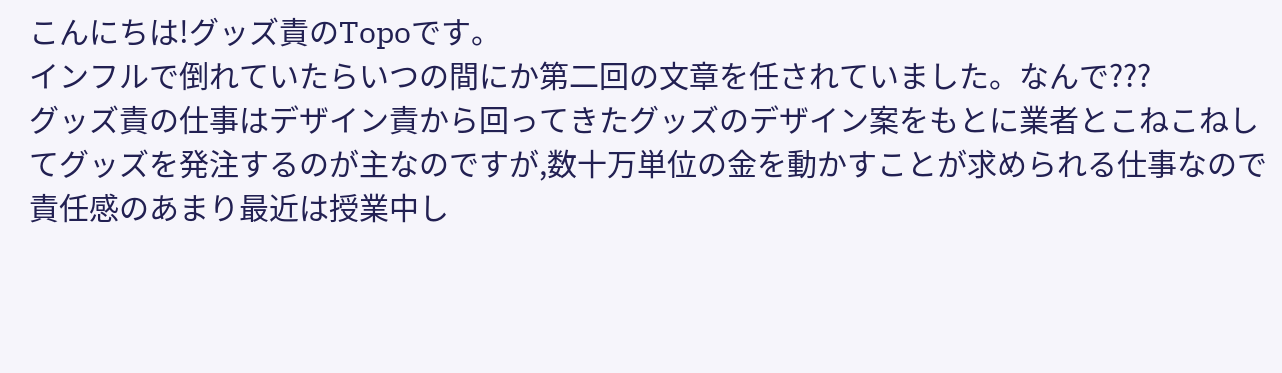こんにちは!グッズ責のTopoです。
インフルで倒れていたらいつの間にか第二回の文章を任されていました。なんで???
グッズ責の仕事はデザイン責から回ってきたグッズのデザイン案をもとに業者とこねこねしてグッズを発注するのが主なのですが,数十万単位の金を動かすことが求められる仕事なので責任感のあまり最近は授業中し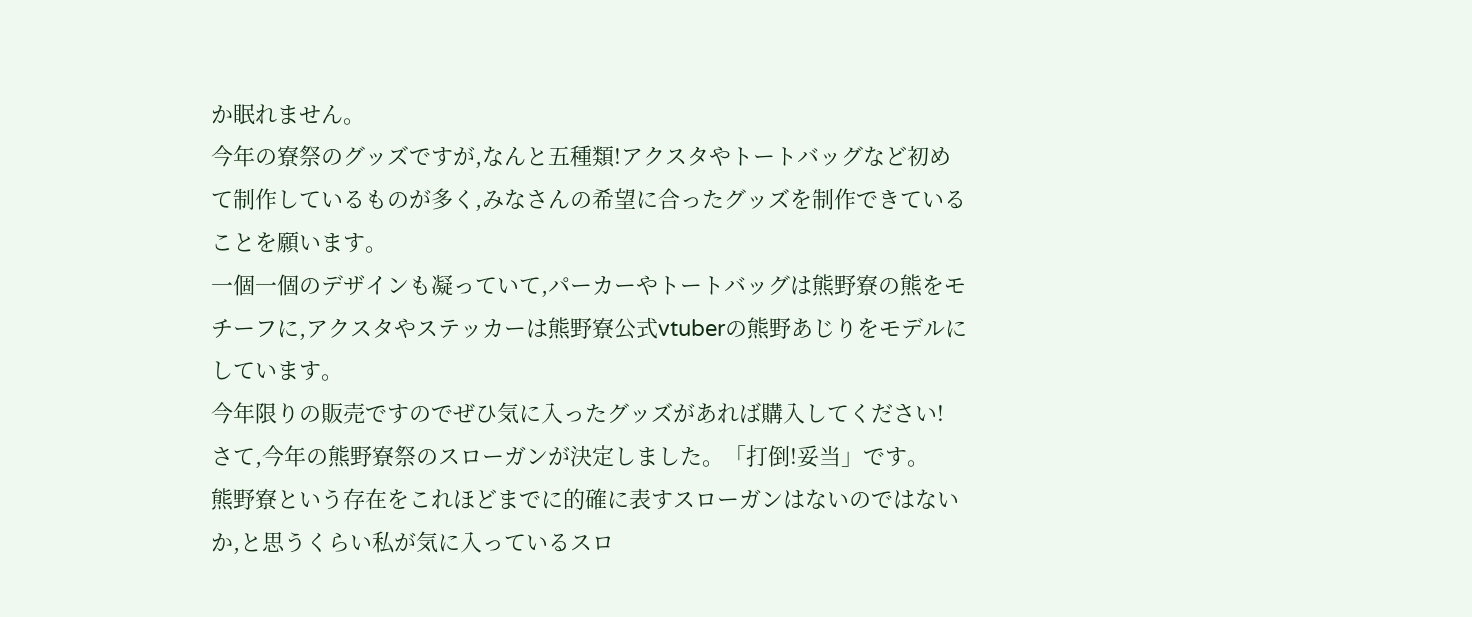か眠れません。
今年の寮祭のグッズですが,なんと五種類!アクスタやトートバッグなど初めて制作しているものが多く,みなさんの希望に合ったグッズを制作できていることを願います。
一個一個のデザインも凝っていて,パーカーやトートバッグは熊野寮の熊をモチーフに,アクスタやステッカーは熊野寮公式vtuberの熊野あじりをモデルにしています。
今年限りの販売ですのでぜひ気に入ったグッズがあれば購入してください!
さて,今年の熊野寮祭のスローガンが決定しました。「打倒!妥当」です。
熊野寮という存在をこれほどまでに的確に表すスローガンはないのではないか,と思うくらい私が気に入っているスロ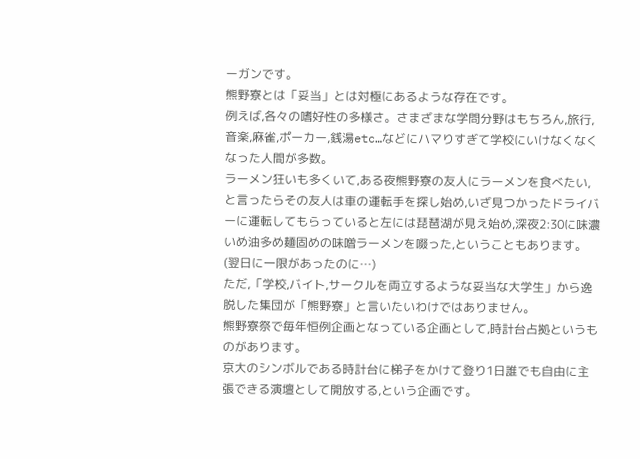ーガンです。
熊野寮とは「妥当」とは対極にあるような存在です。
例えば,各々の嗜好性の多様さ。さまざまな学問分野はもちろん,旅行,音楽,麻雀,ポーカー,銭湯etc…などにハマりすぎて学校にいけなくなくなった人間が多数。
ラーメン狂いも多くいて,ある夜熊野寮の友人にラーメンを食べたい,と言ったらその友人は車の運転手を探し始め,いざ見つかったドライバーに運転してもらっていると左には琵琶湖が見え始め,深夜2:30に味濃いめ油多め麺固めの味噌ラーメンを啜った,ということもあります。(翌日に一限があったのに…)
ただ,「学校,バイト,サークルを両立するような妥当な大学生」から逸脱した集団が「熊野寮」と言いたいわけではありません。
熊野寮祭で毎年恒例企画となっている企画として,時計台占拠というものがあります。
京大のシンボルである時計台に梯子をかけて登り1日誰でも自由に主張できる演壇として開放する,という企画です。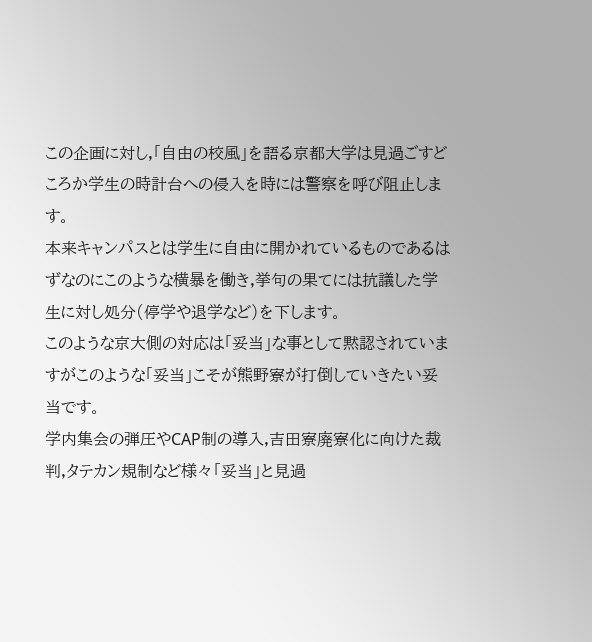この企画に対し,「自由の校風」を語る京都大学は見過ごすどころか学生の時計台への侵入を時には警察を呼び阻止します。
本来キャンパスとは学生に自由に開かれているものであるはずなのにこのような横暴を働き,挙句の果てには抗議した学生に対し処分(停学や退学など)を下します。
このような京大側の対応は「妥当」な事として黙認されていますがこのような「妥当」こそが熊野寮が打倒していきたい妥当です。
学内集会の弾圧やCAP制の導入,吉田寮廃寮化に向けた裁判,タテカン規制など様々「妥当」と見過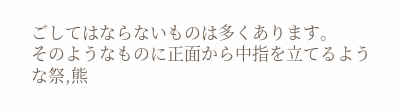ごしてはならないものは多くあります。
そのようなものに正面から中指を立てるような祭,熊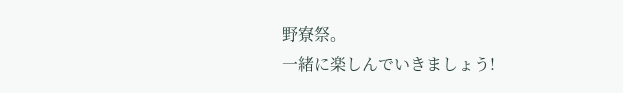野寮祭。
一緒に楽しんでいきましょう!